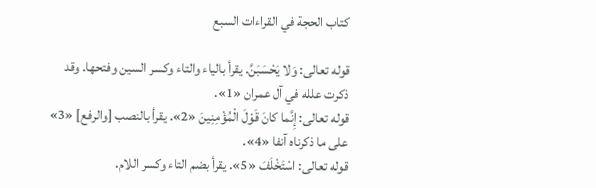كتاب الحجة في القراءات السبع

قوله تعالى: وَلا يَحْسَبَنَّ. يقرأ بالياء والتاء وكسر السين وفتحها. وقد ذكرت علله في آل عمران «1».
قوله تعالى: إِنَّما كانَ قَوْلَ الْمُؤْمِنِينَ «2». يقرأ بالنصب [والرفع] «3» على ما ذكرناه آنفا «4».
قوله تعالى: اسْتَخْلَفَ «5». يقرأ بضم التاء وكسر اللام.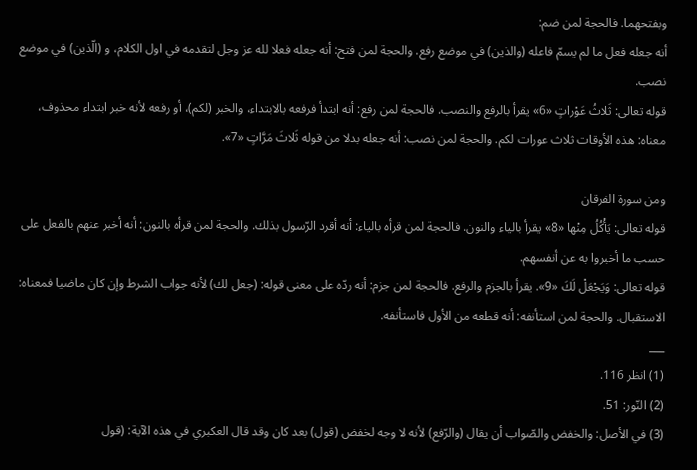وبفتحهما. فالحجة لمن ضم:
أنه جعله فعل ما لم يسمّ فاعله (والذين) في موضع رفع. والحجة لمن فتح: أنه جعله فعلا لله عز وجل لتقدمه في اول الكلام، و (الّذين) في موضع نصب.
قوله تعالى: ثَلاثُ عَوْراتٍ «6» يقرأ بالرفع والنصب. فالحجة لمن رفع: أنه ابتدأ فرفعه بالابتداء، والخبر (لكم)، أو رفعه لأنه خبر ابتداء محذوف، معناه: هذه الأوقات ثلاث عورات لكم. والحجة لمن نصب: أنه جعله بدلا من قوله ثَلاثَ مَرَّاتٍ «7».

ومن سورة الفرقان
قوله تعالى: يَأْكُلُ مِنْها «8» يقرأ بالياء والنون. فالحجة لمن قرأه بالياء: أنه أقرد الرّسول بذلك. والحجة لمن قرأه بالنون: أنه أخبر عنهم بالفعل على حسب ما أخبروا به عن أنفسهم.
قوله تعالى: وَيَجْعَلْ لَكَ «9». يقرأ بالجزم والرفع. فالحجة لمن جزم: أنه ردّه على معنى قوله: (جعل لك) لأنه جواب الشرط وإن كان ماضيا فمعناه: الاستقبال. والحجة لمن استأنفه: أنه قطعه من الأول فاستأنفه.
___
(1) انظر 116.
(2) النّور: 51.
(3) في الأصل: والخفض والصّواب أن يقال (والرّفع) لأنه لا وجه لخفض (قول) بعد كان وقد قال العكبري في هذه الآية: (قول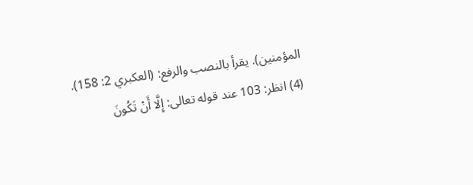المؤمنين). يقرأ بالنصب والرفع: (العكبري 2: 158).
(4) انظر: 103 عند قوله تعالى: إِلَّا أَنْ تَكُونَ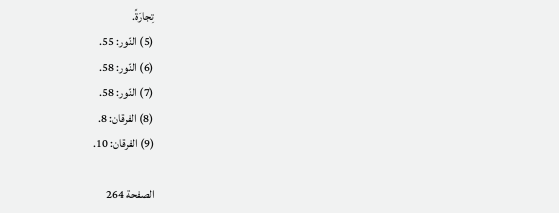تِجارَةً.
(5) النّور: 55.
(6) النّور: 58.
(7) النّور: 58.
(8) الفرقان: 8.
(9) الفرقان: 10.

الصفحة 264